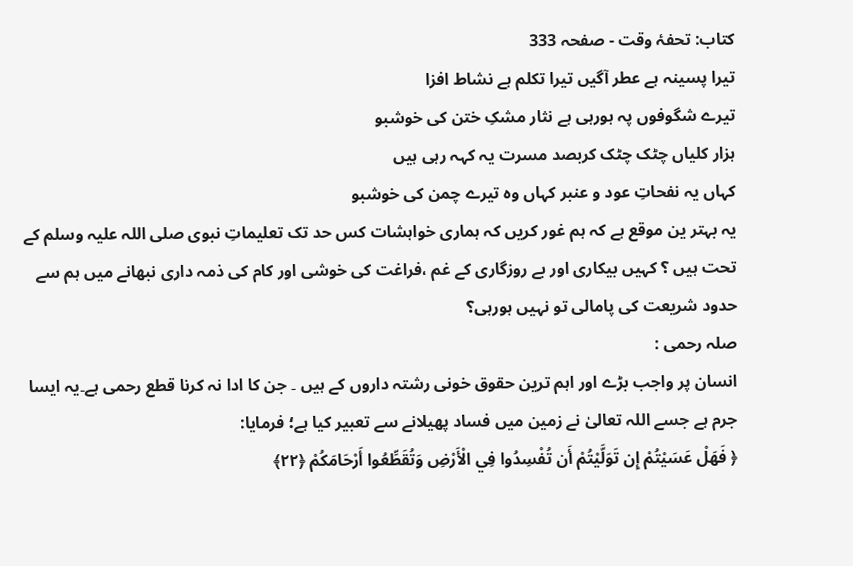کتاب: تحفۂ وقت - صفحہ 333
تیرا پسینہ ہے عطر آگیں تیرا تکلم ہے نشاط افزا
تیرے شگوفوں پہ ہورہی ہے نثار مشکِ ختن کی خوشبو
ہزار کلیاں چٹک چٹک کربصد مسرت یہ کہہ رہی ہیں
کہاں یہ نفحاتِ عود و عنبر کہاں وہ تیرے چمن کی خوشبو
یہ بہتر ین موقع ہے کہ ہم غور کریں کہ ہماری خواہشات کس حد تک تعلیماتِ نبوی صلی اللہ علیہ وسلم کے تحت ہیں ؟ کہیں بیکاری اور بے روزگاری کے غم ،فراغت کی خوشی اور کام کی ذمہ داری نبھانے میں ہم سے حدود شریعت کی پامالی تو نہیں ہورہی؟
صلہ رحمی :
انسان پر واجب بڑے اور اہم ترین حقوق خونی رشتہ داروں کے ہیں ۔ جن کا ادا نہ کرنا قطع رحمی ہے۔یہ ایسا جرم ہے جسے اللہ تعالیٰ نے زمین میں فساد پھیلانے سے تعبیر کیا ہے؛ فرمایا:
﴿ فَهَلْ عَسَيْتُمْ إِن تَوَلَّيْتُمْ أَن تُفْسِدُوا فِي الْأَرْضِ وَتُقَطِّعُوا أَرْحَامَكُمْ ﴿٢٢﴾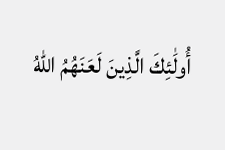أُولَٰئِكَ الَّذِينَ لَعَنَهُمُ اللّٰهُ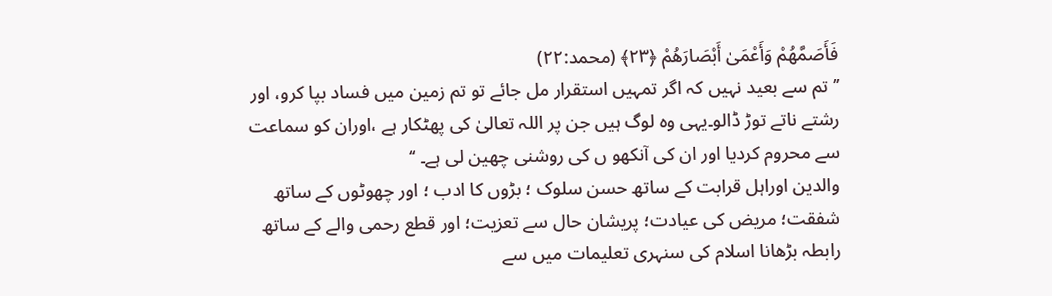فَأَصَمَّهُمْ وَأَعْمَىٰ أَبْصَارَهُمْ ﴿٢٣﴾ (محمد:۲۲)
’’ تم سے بعید نہیں کہ اگر تمہیں استقرار مل جائے تو تم زمین میں فساد بپا کرو، اور رشتے ناتے توڑ ڈالو۔یہی وہ لوگ ہیں جن پر اللہ تعالیٰ کی پھٹکار ہے ،اوران کو سماعت سے محروم کردیا اور ان کی آنکھو ں کی روشنی چھین لی ہے۔ ‘‘
والدین اوراہل قرابت کے ساتھ حسن سلوک ؛ بڑوں کا ادب ؛ اور چھوٹوں کے ساتھ شفقت؛ مریض کی عیادت؛ پریشان حال سے تعزیت؛ اور قطع رحمی والے کے ساتھ رابطہ بڑھانا اسلام کی سنہری تعلیمات میں سے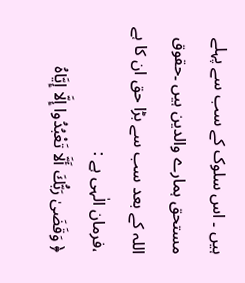ہیں ۔ اس سلوک کے سب سے پہلے مستحق ہمارے والدین ہیں ۔حقوق اللہ کے بعد سب سے بڑا حق ان کا ہے ،فرمان الٰہی ہے :
﴿ وَقَضَىٰ رَبُّكَ أَلَّا تَعْبُدُوا إِلَّا إِيَّاهُ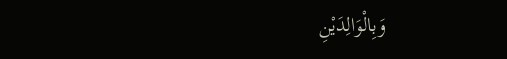وَبِالْوَالِدَيْنِ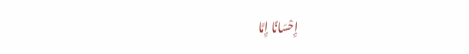إِحْسَانًا إِمَّا